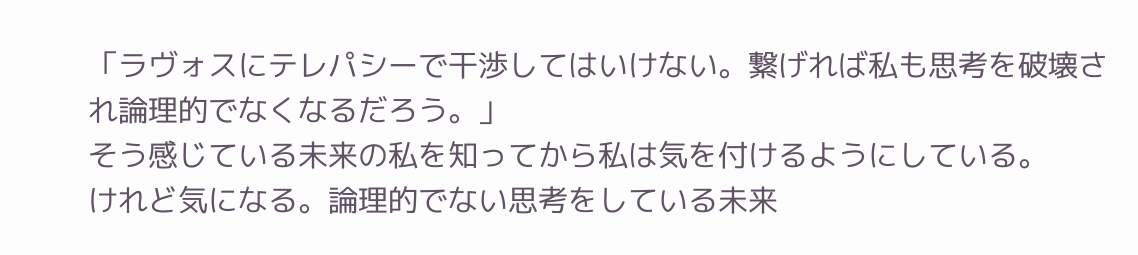「ラヴォスにテレパシーで干渉してはいけない。繋げれば私も思考を破壊され論理的でなくなるだろう。」
そう感じている未来の私を知ってから私は気を付けるようにしている。
けれど気になる。論理的でない思考をしている未来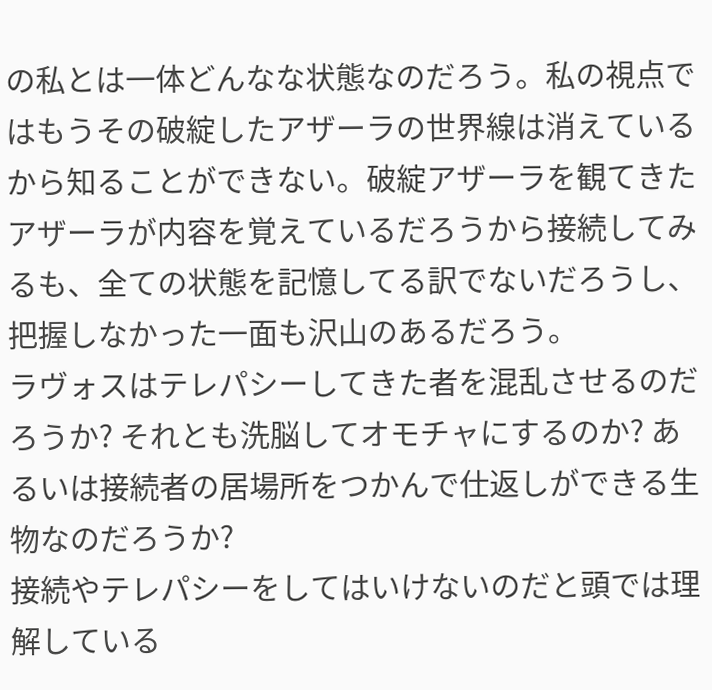の私とは一体どんなな状態なのだろう。私の視点ではもうその破綻したアザーラの世界線は消えているから知ることができない。破綻アザーラを観てきたアザーラが内容を覚えているだろうから接続してみるも、全ての状態を記憶してる訳でないだろうし、把握しなかった一面も沢山のあるだろう。
ラヴォスはテレパシーしてきた者を混乱させるのだろうか? それとも洗脳してオモチャにするのか? あるいは接続者の居場所をつかんで仕返しができる生物なのだろうか?
接続やテレパシーをしてはいけないのだと頭では理解している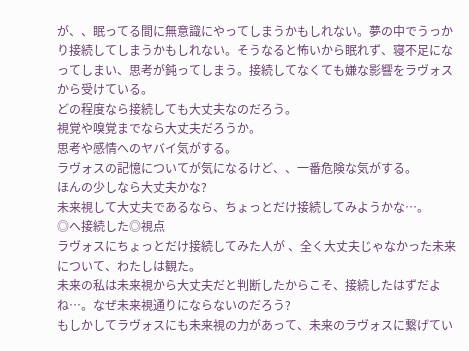が、、眠ってる間に無意識にやってしまうかもしれない。夢の中でうっかり接続してしまうかもしれない。そうなると怖いから眠れず、寝不足になってしまい、思考が鈍ってしまう。接続してなくても嫌な影響をラヴォスから受けている。
どの程度なら接続しても大丈夫なのだろう。
視覚や嗅覚までなら大丈夫だろうか。
思考や感情へのヤバイ気がする。
ラヴォスの記憶についてが気になるけど、、一番危険な気がする。
ほんの少しなら大丈夫かな?
未来視して大丈夫であるなら、ちょっとだけ接続してみようかな…。
◎へ接続した◎視点
ラヴォスにちょっとだけ接続してみた人が 、全く大丈夫じゃなかった未来について、わたしは観た。
未来の私は未来視から大丈夫だと判断したからこそ、接続したはずだよね…。なぜ未来視通りにならないのだろう?
もしかしてラヴォスにも未来視の力があって、未来のラヴォスに繋げてい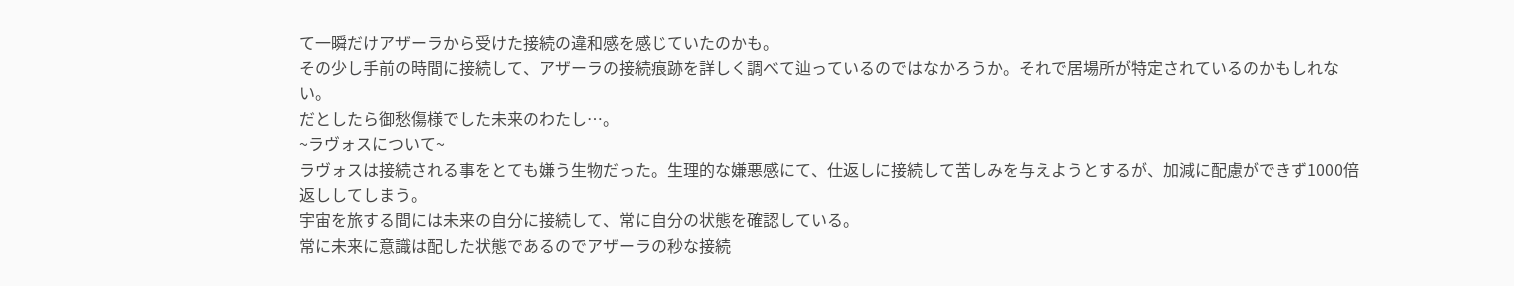て一瞬だけアザーラから受けた接続の違和感を感じていたのかも。
その少し手前の時間に接続して、アザーラの接続痕跡を詳しく調べて辿っているのではなかろうか。それで居場所が特定されているのかもしれない。
だとしたら御愁傷様でした未来のわたし…。
~ラヴォスについて~
ラヴォスは接続される事をとても嫌う生物だった。生理的な嫌悪感にて、仕返しに接続して苦しみを与えようとするが、加減に配慮ができず1000倍返ししてしまう。
宇宙を旅する間には未来の自分に接続して、常に自分の状態を確認している。
常に未来に意識は配した状態であるのでアザーラの秒な接続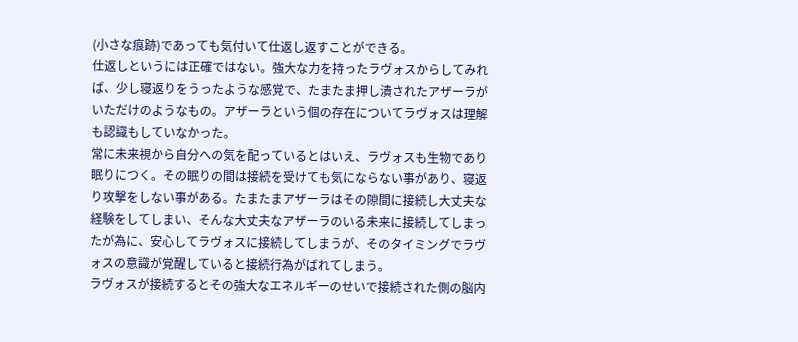(小さな痕跡)であっても気付いて仕返し返すことができる。
仕返しというには正確ではない。強大な力を持ったラヴォスからしてみれば、少し寝返りをうったような感覚で、たまたま押し潰されたアザーラがいただけのようなもの。アザーラという個の存在についてラヴォスは理解も認識もしていなかった。
常に未来視から自分への気を配っているとはいえ、ラヴォスも生物であり眠りにつく。その眠りの間は接続を受けても気にならない事があり、寝返り攻撃をしない事がある。たまたまアザーラはその隙間に接続し大丈夫な経験をしてしまい、そんな大丈夫なアザーラのいる未来に接続してしまったが為に、安心してラヴォスに接続してしまうが、そのタイミングでラヴォスの意識が覚醒していると接続行為がばれてしまう。
ラヴォスが接続するとその強大なエネルギーのせいで接続された側の脳内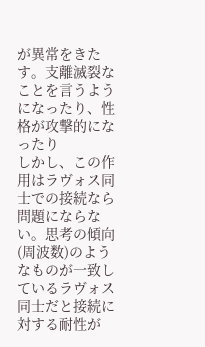が異常をきたす。支離滅裂なことを言うようになったり、性格が攻撃的になったり
しかし、この作用はラヴォス同士での接続なら問題にならない。思考の傾向(周波数)のようなものが一致しているラヴォス同士だと接続に対する耐性が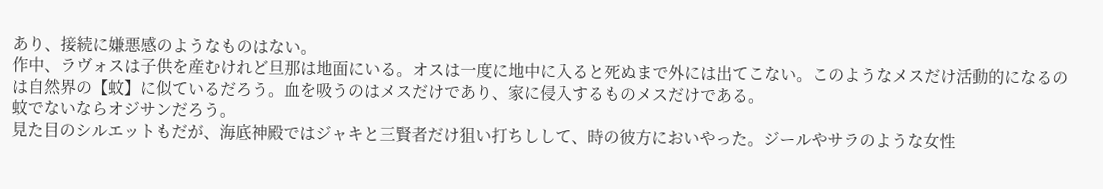あり、接続に嫌悪感のようなものはない。
作中、ラヴォスは子供を産むけれど旦那は地面にいる。オスは一度に地中に入ると死ぬまで外には出てこない。このようなメスだけ活動的になるのは自然界の【蚊】に似ているだろう。血を吸うのはメスだけであり、家に侵入するものメスだけである。
蚊でないならオジサンだろう。
見た目のシルエットもだが、海底神殿ではジャキと三賢者だけ狙い打ちしして、時の彼方においやった。ジールやサラのような女性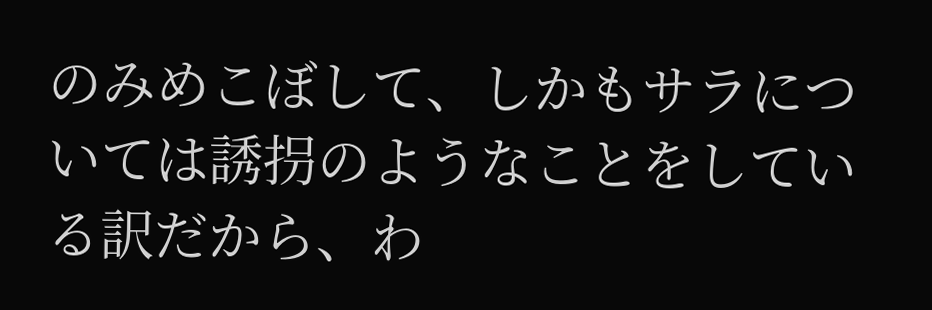のみめこぼして、しかもサラについては誘拐のようなことをしている訳だから、わ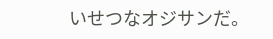いせつなオジサンだ。